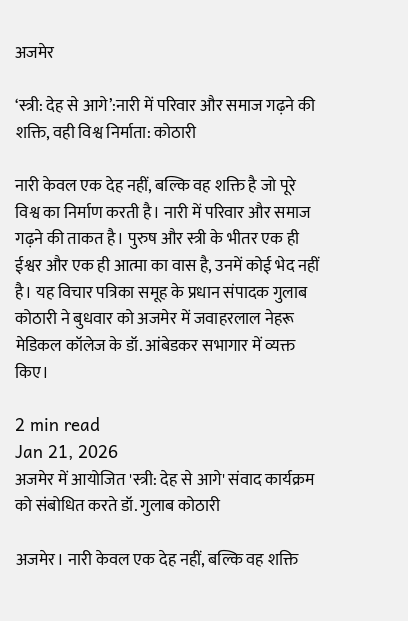अजमेर

‘स्त्री: देह से आगे’:नारी में परिवार और समाज गढ़ने की शक्ति, वही विश्व निर्माता: कोठारी

नारी केवल एक देह नहीं, बल्कि वह शक्ति है जो पूरे विश्व का निर्माण करती है। नारी में परिवार और समाज गढ़ने की ताकत है। पुरुष और स्त्री के भीतर एक ही ईश्वर और एक ही आत्मा का वास है, उनमें कोई भेद नहीं है। यह विचार पत्रिका समूह के प्रधान संपादक गुलाब कोठारी ने बुधवार को अजमेर में जवाहरलाल नेहरू मेडिकल कॉलेज के डॉ. आंबेडकर सभागार में व्यक्त किए।

2 min read
Jan 21, 2026
अजमेर में आयोजित 'स्त्री: देह से आगे' संवाद कार्यक्रम को संबोधित करते डॉ. गुलाब कोठारी

अजमेर। नारी केवल एक देह नहीं, बल्कि वह शक्ति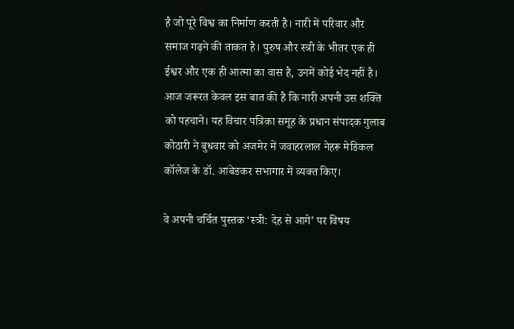है जो पूरे विश्व का निर्माण करती है। नारी में परिवार और समाज गढ़ने की ताकत है। पुरुष और स्त्री के भीतर एक ही ईश्वर और एक ही आत्मा का वास है, उनमें कोई भेद नहीं है। आज जरूरत केवल इस बात की है कि नारी अपनी उस शक्ति को पहचाने। यह विचार पत्रिका समूह के प्रधान संपादक गुलाब कोठारी ने बुधवार को अजमेर में जवाहरलाल नेहरू मेडिकल कॉलेज के डॉ. आंबेडकर सभागार में व्यक्त किए।

वे अपनी चर्चित पुस्तक ‘स्त्री: देह से आगे’ पर विषय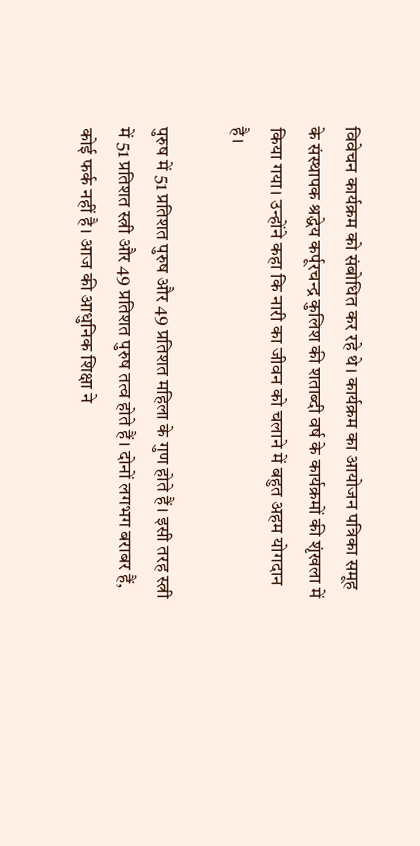विवेचन कार्यक्रम को संबोधित कर रहे थे। कार्यक्रम का आयोजन पत्रिका समूह के संस्थापक श्रद्धेय कर्पूरचन्द्र कुलिश की शताब्दी वर्ष के कार्यक्रमों की शृंखला में किया गया। उन्होंने कहा कि नारी का जीवन को चलाने में बहुत अहम योगदान है।

पुरुष में 51 प्रतिशत पुरुष और 49 प्रतिशत महिला के गुण होते हैं। इसी तरह स्त्री में 51 प्रतिशत स्त्री और 49 प्रतिशत पुरुष तत्व होते हैं। दोनों लगभग बराबर हैं, कोई फर्क नहीं है। आज की आधुनिक शिक्षा ने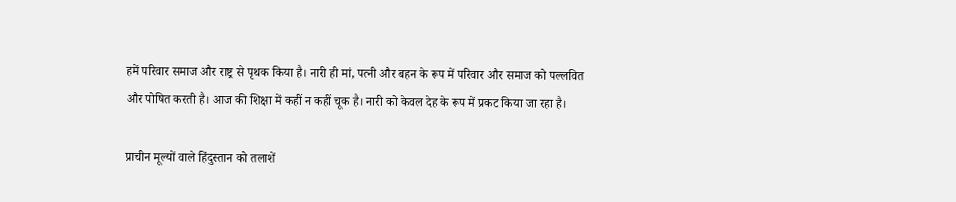हमें परिवार समाज और राष्ट्र से पृथक किया है। नारी ही मां, पत्नी और बहन के रूप में परिवार और समाज को पल्लवित और पोषित करती है। आज की शिक्षा में कहीं न कहीं चूक है। नारी को केवल देह के रूप में प्रकट किया जा रहा है।

प्राचीन मूल्यों वाले हिंदुस्तान को तलाशें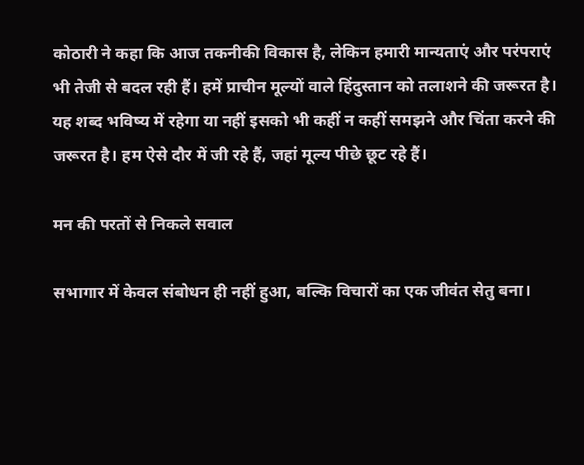कोठारी ने कहा कि आज तकनीकी विकास है, लेकिन हमारी मान्यताएं और परंपराएं भी तेजी से बदल रही हैं। हमें प्राचीन मूल्यों वाले हिंदुस्तान को तलाशने की जरूरत है। यह शब्द भविष्य में रहेगा या नहीं इसको भी कहीं न कहीं समझने और चिंता करने की जरूरत है। हम ऐसे दौर में जी रहे हैं, जहां मूल्य पीछे छूट रहे हैं।

मन की परतों से निकले सवाल

सभागार में केवल संबोधन ही नहीं हुआ, बल्कि विचारों का एक जीवंत सेतु बना।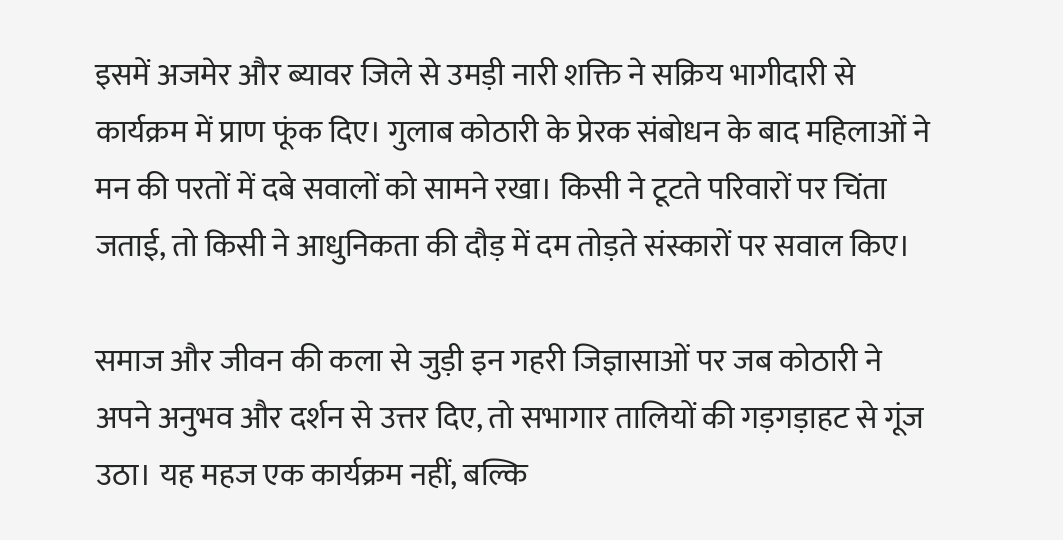इसमें अजमेर और ब्यावर जिले से उमड़ी नारी शक्ति ने सक्रिय भागीदारी से कार्यक्रम में प्राण फूंक दिए। गुलाब कोठारी के प्रेरक संबोधन के बाद महिलाओं ने मन की परतों में दबे सवालों को सामने रखा। किसी ने टूटते परिवारों पर चिंता जताई, तो किसी ने आधुनिकता की दौड़ में दम तोड़ते संस्कारों पर सवाल किए।

समाज और जीवन की कला से जुड़ी इन गहरी जिज्ञासाओं पर जब कोठारी ने अपने अनुभव और दर्शन से उत्तर दिए, तो सभागार तालियों की गड़गड़ाहट से गूंज उठा। यह महज एक कार्यक्रम नहीं, बल्कि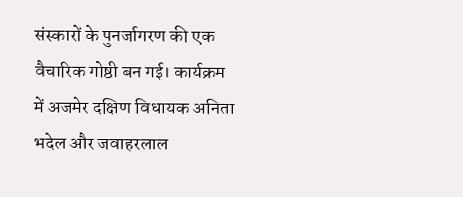संस्कारों के पुनर्जागरण की एक वैचारिक गोष्ठी बन गई। कार्यक्रम में अजमेर दक्षिण विधायक अनिता भदेल और जवाहरलाल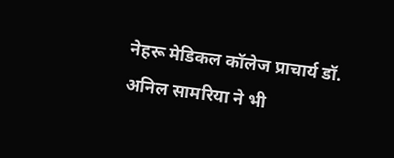नेहरू मेडिकल कॉलेज प्राचार्य डॉ. अनिल सामरिया ने भी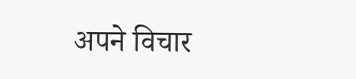अपने विचार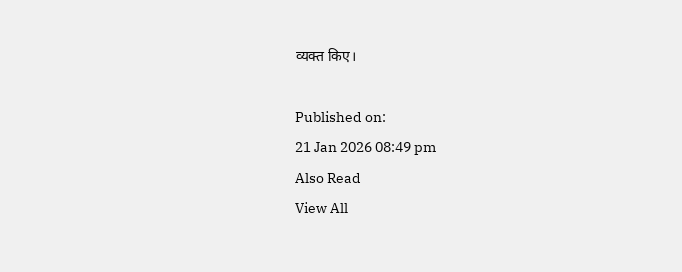व्यक्त किए।

Published on:
21 Jan 2026 08:49 pm
Also Read
View All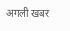अगली खबर